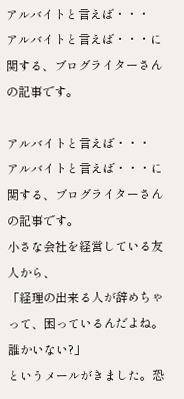アルバイトと言えば・・・
アルバイトと言えば・・・に関する、ブログライターさんの記事です。

アルバイトと言えば・・・
アルバイトと言えば・・・に関する、ブログライターさんの記事です。
小さな会社を経営している友人から、
「経理の出来る人が辞めちゃって、困っているんだよね。誰かいない?」
というメールがきました。恐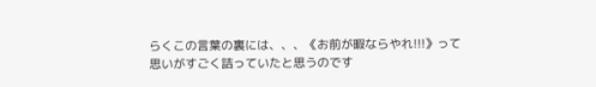らくこの言葉の裏には、、、《お前が暇ならやれ!!!》って思いがすごく詰っていたと思うのです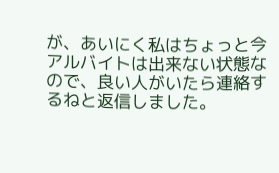が、あいにく私はちょっと今アルバイトは出来ない状態なので、良い人がいたら連絡するねと返信しました。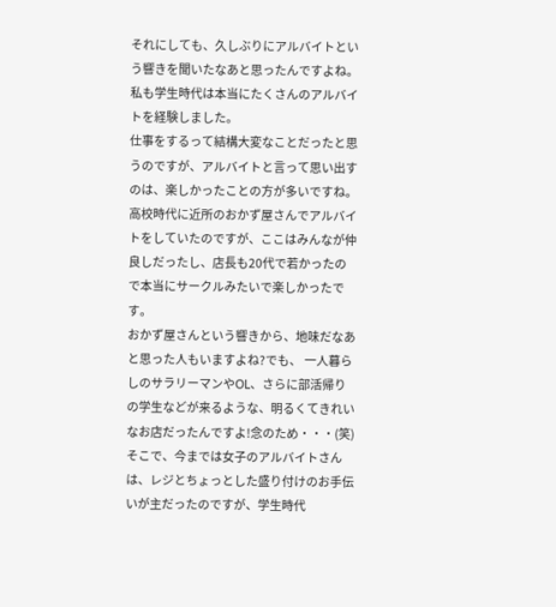それにしても、久しぶりにアルバイトという響きを聞いたなあと思ったんですよね。
私も学生時代は本当にたくさんのアルバイトを経験しました。
仕事をするって結構大変なことだったと思うのですが、アルバイトと言って思い出すのは、楽しかったことの方が多いですね。
高校時代に近所のおかず屋さんでアルバイトをしていたのですが、ここはみんなが仲良しだったし、店長も20代で若かったので本当にサークルみたいで楽しかったです。
おかず屋さんという響きから、地味だなあと思った人もいますよね?でも、 一人暮らしのサラリーマンやOL、さらに部活帰りの学生などが来るような、明るくてきれいなお店だったんですよ!念のため・・・(笑)
そこで、今までは女子のアルバイトさんは、レジとちょっとした盛り付けのお手伝いが主だったのですが、学生時代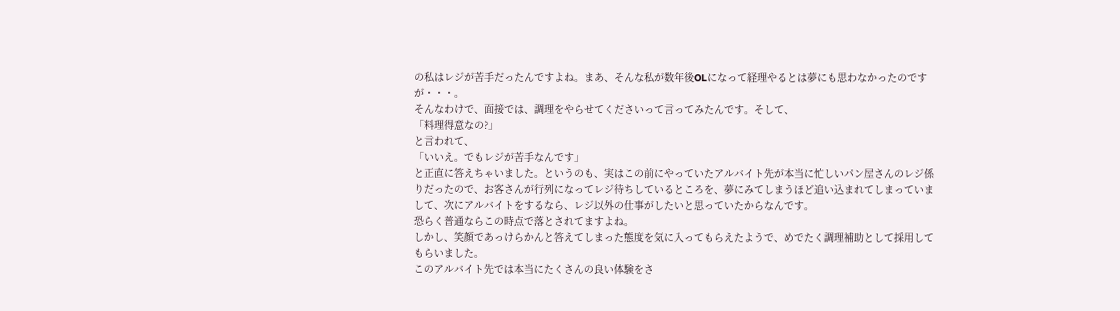の私はレジが苦手だったんですよね。まあ、そんな私が数年後OLになって経理やるとは夢にも思わなかったのですが・・・。
そんなわけで、面接では、調理をやらせてくださいって言ってみたんです。そして、
「料理得意なの?」
と言われて、
「いいえ。でもレジが苦手なんです」
と正直に答えちゃいました。というのも、実はこの前にやっていたアルバイト先が本当に忙しいパン屋さんのレジ係りだったので、お客さんが行列になってレジ待ちしているところを、夢にみてしまうほど追い込まれてしまっていまして、次にアルバイトをするなら、レジ以外の仕事がしたいと思っていたからなんです。
恐らく普通ならこの時点で落とされてますよね。
しかし、笑顔であっけらかんと答えてしまった態度を気に入ってもらえたようで、めでたく調理補助として採用してもらいました。
このアルバイト先では本当にたくさんの良い体験をさ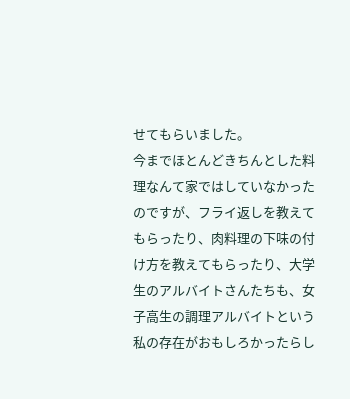せてもらいました。
今までほとんどきちんとした料理なんて家ではしていなかったのですが、フライ返しを教えてもらったり、肉料理の下味の付け方を教えてもらったり、大学生のアルバイトさんたちも、女子高生の調理アルバイトという私の存在がおもしろかったらし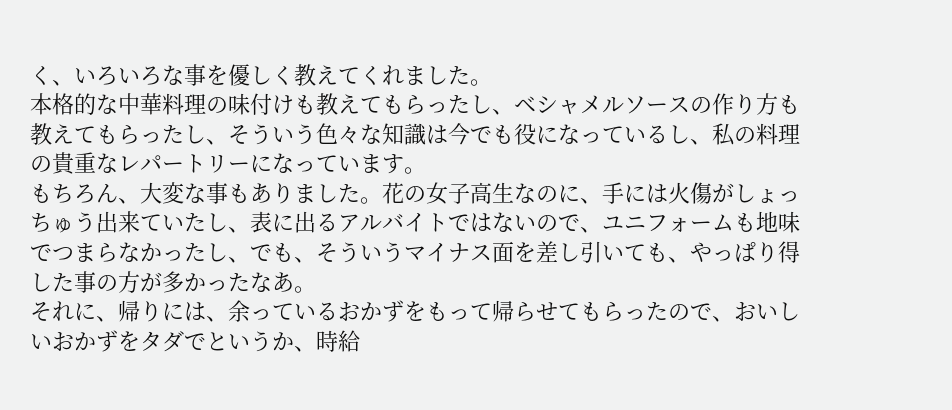く、いろいろな事を優しく教えてくれました。
本格的な中華料理の味付けも教えてもらったし、ベシャメルソースの作り方も教えてもらったし、そういう色々な知識は今でも役になっているし、私の料理の貴重なレパートリーになっています。
もちろん、大変な事もありました。花の女子高生なのに、手には火傷がしょっちゅう出来ていたし、表に出るアルバイトではないので、ユニフォームも地味でつまらなかったし、でも、そういうマイナス面を差し引いても、やっぱり得した事の方が多かったなあ。
それに、帰りには、余っているおかずをもって帰らせてもらったので、おいしいおかずをタダでというか、時給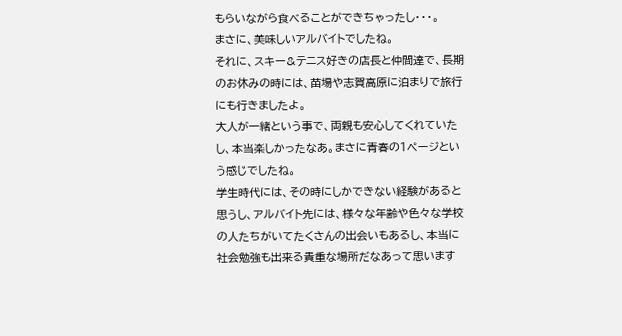もらいながら食べることができちゃったし・・・。
まさに、美味しいアルバイトでしたね。
それに、スキー&テニス好きの店長と仲間達で、長期のお休みの時には、苗場や志賀高原に泊まりで旅行にも行きましたよ。
大人が一緒という事で、両親も安心してくれていたし、本当楽しかったなあ。まさに青春の1ページという感じでしたね。
学生時代には、その時にしかできない経験があると思うし、アルバイト先には、様々な年齢や色々な学校の人たちがいてたくさんの出会いもあるし、本当に社会勉強も出来る貴重な場所だなあって思います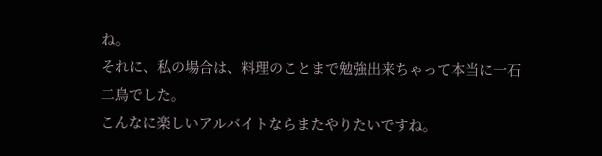ね。
それに、私の場合は、料理のことまで勉強出来ちゃって本当に一石二鳥でした。
こんなに楽しいアルバイトならまたやりたいですね。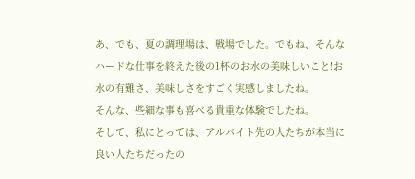あ、でも、夏の調理場は、戦場でした。でもね、そんなハードな仕事を終えた後の1杯のお水の美味しいこと!お水の有難さ、美味しさをすごく実感しましたね。
そんな、些細な事も喜べる貴重な体験でしたね。
そして、私にとっては、アルバイト先の人たちが本当に良い人たちだったの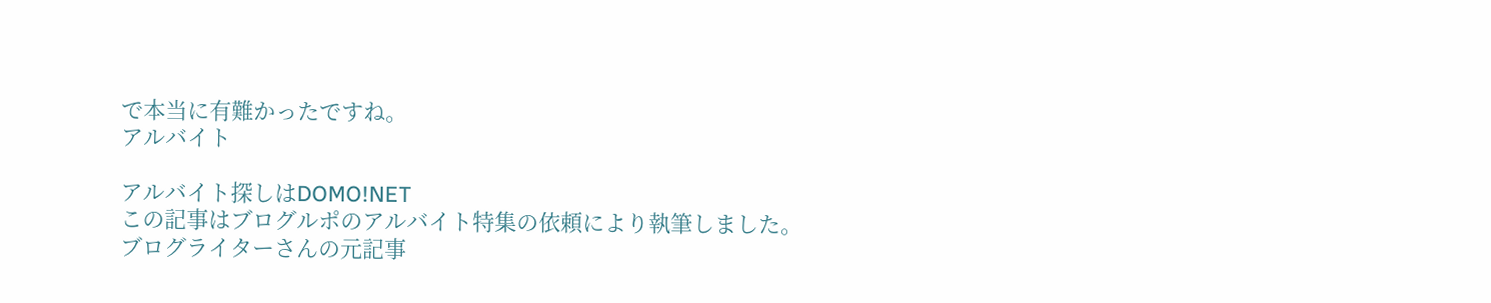で本当に有難かったですね。
アルバイト

アルバイト探しはDOMO!NET
この記事はブログルポのアルバイト特集の依頼により執筆しました。
ブログライターさんの元記事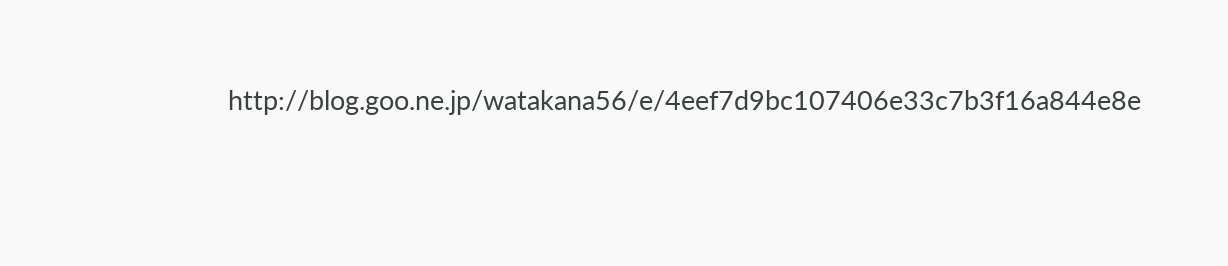http://blog.goo.ne.jp/watakana56/e/4eef7d9bc107406e33c7b3f16a844e8e